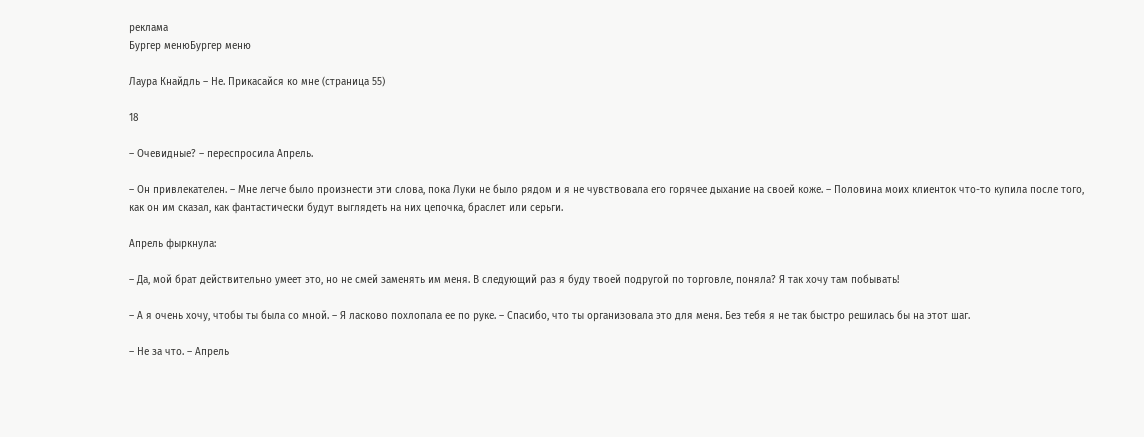реклама
Бургер менюБургер меню

Лаура Кнайдль – Не. Прикасайся ко мне (страница 55)

18

– Очевидные? – переспросила Апрель.

– Он привлекателен. – Мне легче было произнести эти слова, пока Луки не было рядом и я не чувствовала его горячее дыхание на своей коже. – Половина моих клиенток что-то купила после того, как он им сказал, как фантастически будут выглядеть на них цепочка, браслет или серьги.

Апрель фыркнула:

– Да, мой брат действительно умеет это, но не смей заменять им меня. В следующий раз я буду твоей подругой по торговле, поняла? Я так хочу там побывать!

– А я очень хочу, чтобы ты была со мной. – Я ласково похлопала ее по руке. – Спасибо, что ты организовала это для меня. Без тебя я не так быстро решилась бы на этот шаг.

– Не за что. – Апрель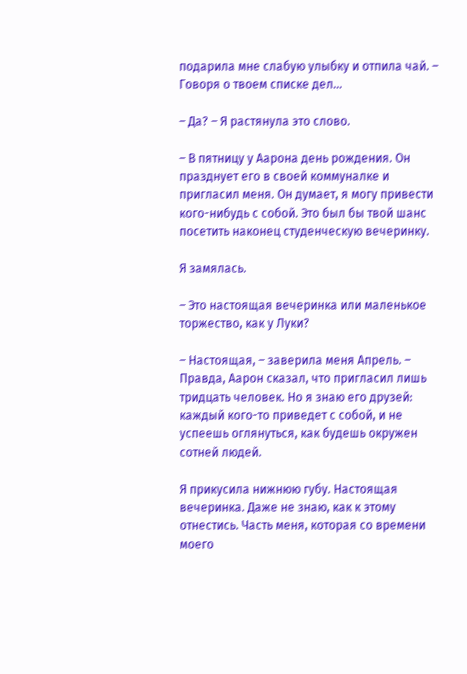подарила мне слабую улыбку и отпила чай. – Говоря о твоем списке дел…

– Да? – Я растянула это слово.

– В пятницу у Аарона день рождения. Он празднует его в своей коммуналке и пригласил меня. Он думает, я могу привести кого-нибудь с собой. Это был бы твой шанс посетить наконец студенческую вечеринку.

Я замялась.

– Это настоящая вечеринка или маленькое торжество, как у Луки?

– Настоящая, – заверила меня Апрель. – Правда, Аарон сказал, что пригласил лишь тридцать человек. Но я знаю его друзей: каждый кого-то приведет с собой, и не успеешь оглянуться, как будешь окружен сотней людей.

Я прикусила нижнюю губу. Настоящая вечеринка. Даже не знаю, как к этому отнестись. Часть меня, которая со времени моего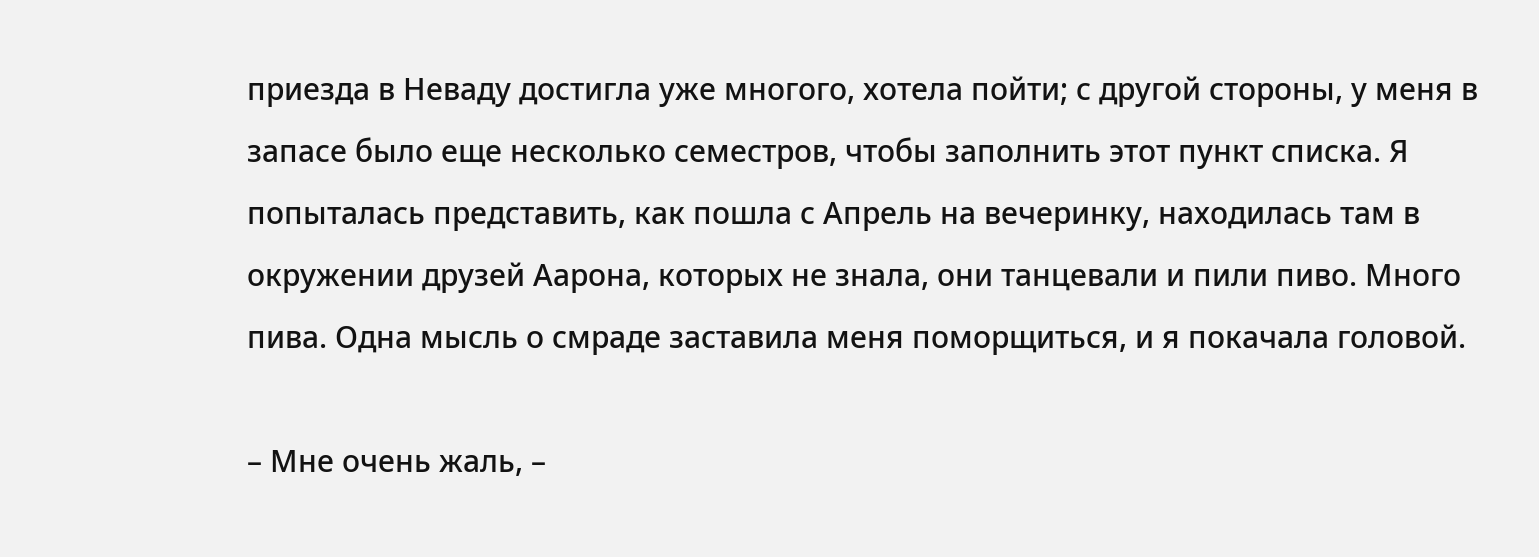приезда в Неваду достигла уже многого, хотела пойти; с другой стороны, у меня в запасе было еще несколько семестров, чтобы заполнить этот пункт списка. Я попыталась представить, как пошла с Апрель на вечеринку, находилась там в окружении друзей Аарона, которых не знала, они танцевали и пили пиво. Много пива. Одна мысль о смраде заставила меня поморщиться, и я покачала головой.

– Мне очень жаль, –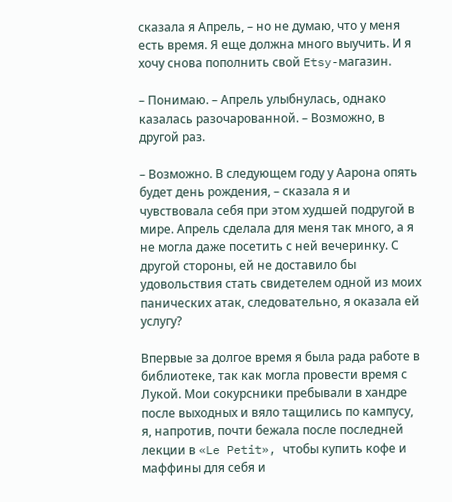сказала я Апрель, – но не думаю, что у меня есть время. Я еще должна много выучить. И я хочу снова пополнить свой Etsy-магазин.

– Понимаю. – Апрель улыбнулась, однако казалась разочарованной. – Возможно, в другой раз.

– Возможно. В следующем году у Аарона опять будет день рождения, – сказала я и чувствовала себя при этом худшей подругой в мире. Апрель сделала для меня так много, а я не могла даже посетить с ней вечеринку. С другой стороны, ей не доставило бы удовольствия стать свидетелем одной из моих панических атак, следовательно, я оказала ей услугу?

Впервые за долгое время я была рада работе в библиотеке, так как могла провести время с Лукой. Мои сокурсники пребывали в хандре после выходных и вяло тащились по кампусу, я, напротив, почти бежала после последней лекции в «Le Petit», чтобы купить кофе и маффины для себя и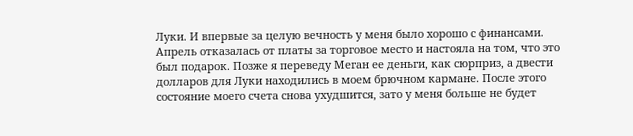Луки. И впервые за целую вечность у меня было хорошо с финансами. Апрель отказалась от платы за торговое место и настояла на том, что это был подарок. Позже я переведу Меган ее деньги, как сюрприз, а двести долларов для Луки находились в моем брючном кармане. После этого состояние моего счета снова ухудшится, зато у меня больше не будет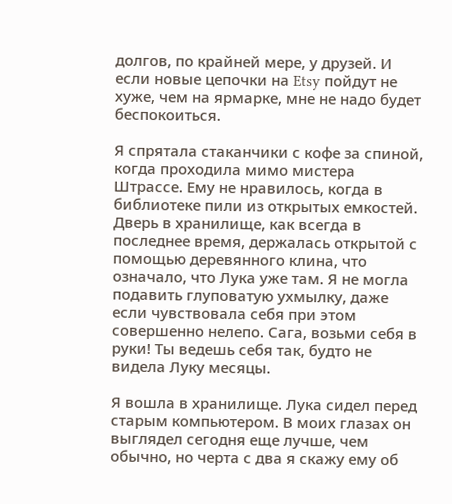долгов, по крайней мере, у друзей. И если новые цепочки на Etsy пойдут не хуже, чем на ярмарке, мне не надо будет беспокоиться.

Я спрятала стаканчики с кофе за спиной, когда проходила мимо мистера Штрассе. Ему не нравилось, когда в библиотеке пили из открытых емкостей. Дверь в хранилище, как всегда в последнее время, держалась открытой с помощью деревянного клина, что означало, что Лука уже там. Я не могла подавить глуповатую ухмылку, даже если чувствовала себя при этом совершенно нелепо. Сага, возьми себя в руки! Ты ведешь себя так, будто не видела Луку месяцы.

Я вошла в хранилище. Лука сидел перед старым компьютером. В моих глазах он выглядел сегодня еще лучше, чем обычно, но черта с два я скажу ему об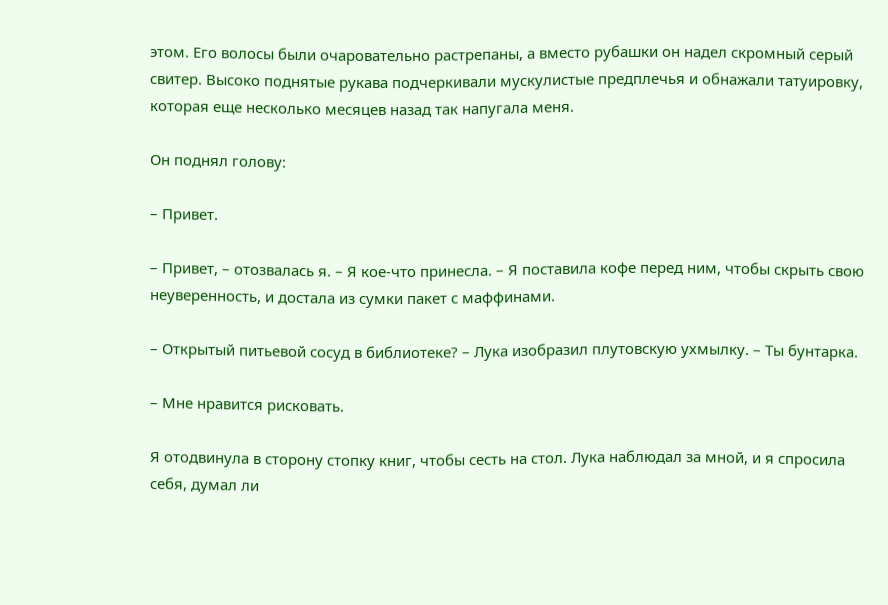этом. Его волосы были очаровательно растрепаны, а вместо рубашки он надел скромный серый свитер. Высоко поднятые рукава подчеркивали мускулистые предплечья и обнажали татуировку, которая еще несколько месяцев назад так напугала меня.

Он поднял голову:

– Привет.

– Привет, – отозвалась я. – Я кое-что принесла. – Я поставила кофе перед ним, чтобы скрыть свою неуверенность, и достала из сумки пакет с маффинами.

– Открытый питьевой сосуд в библиотеке? – Лука изобразил плутовскую ухмылку. – Ты бунтарка.

– Мне нравится рисковать.

Я отодвинула в сторону стопку книг, чтобы сесть на стол. Лука наблюдал за мной, и я спросила себя, думал ли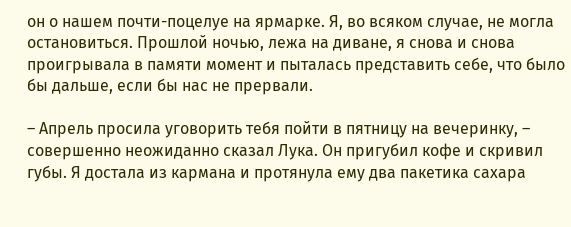он о нашем почти-поцелуе на ярмарке. Я, во всяком случае, не могла остановиться. Прошлой ночью, лежа на диване, я снова и снова проигрывала в памяти момент и пыталась представить себе, что было бы дальше, если бы нас не прервали.

– Апрель просила уговорить тебя пойти в пятницу на вечеринку, – совершенно неожиданно сказал Лука. Он пригубил кофе и скривил губы. Я достала из кармана и протянула ему два пакетика сахара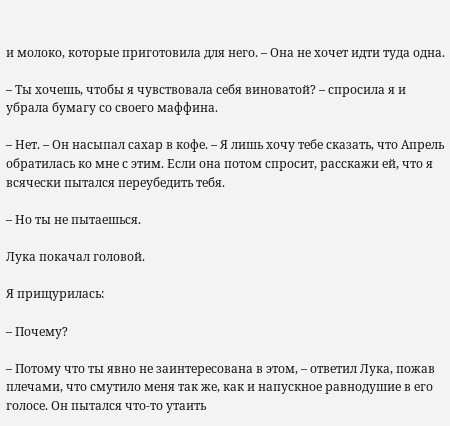и молоко, которые приготовила для него. – Она не хочет идти туда одна.

– Ты хочешь, чтобы я чувствовала себя виноватой? – спросила я и убрала бумагу со своего маффина.

– Нет. – Он насыпал сахар в кофе. – Я лишь хочу тебе сказать, что Апрель обратилась ко мне с этим. Если она потом спросит, расскажи ей, что я всячески пытался переубедить тебя.

– Но ты не пытаешься.

Лука покачал головой.

Я прищурилась:

– Почему?

– Потому что ты явно не заинтересована в этом, – ответил Лука, пожав плечами, что смутило меня так же, как и напускное равнодушие в его голосе. Он пытался что-то утаить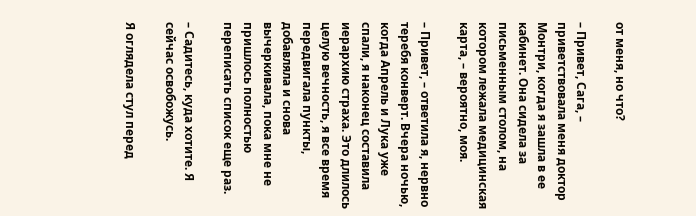от меня, но что?

– Привет, Сага, – приветствовала меня доктор Монтри, когда я зашла в ее кабинет. Она сидела за письменным столом, на котором лежала медицинская карта, – вероятно, моя.

– Привет, – ответила я, нервно теребя конверт. Вчера ночью, когда Апрель и Лука уже спали, я наконец составила иерархию страха. Это длилось целую вечность, я все время передвигала пункты, добавляла и снова вычеркивала, пока мне не пришлось полностью переписать список еще раз.

– Садитесь, куда хотите. Я сейчас освобожусь.

Я оглядела стул перед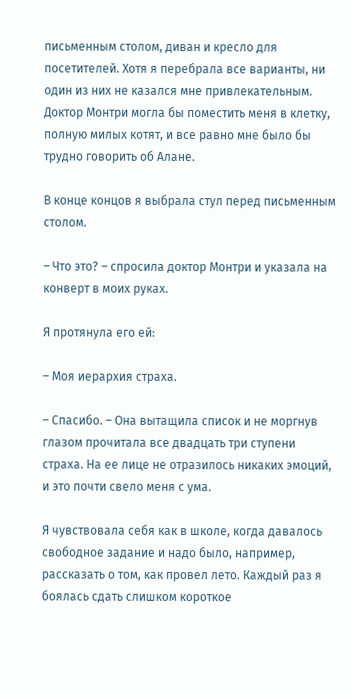письменным столом, диван и кресло для посетителей. Хотя я перебрала все варианты, ни один из них не казался мне привлекательным. Доктор Монтри могла бы поместить меня в клетку, полную милых котят, и все равно мне было бы трудно говорить об Алане.

В конце концов я выбрала стул перед письменным столом.

– Что это? – спросила доктор Монтри и указала на конверт в моих руках.

Я протянула его ей:

– Моя иерархия страха.

– Спасибо. – Она вытащила список и не моргнув глазом прочитала все двадцать три ступени страха. На ее лице не отразилось никаких эмоций, и это почти свело меня с ума.

Я чувствовала себя как в школе, когда давалось свободное задание и надо было, например, рассказать о том, как провел лето. Каждый раз я боялась сдать слишком короткое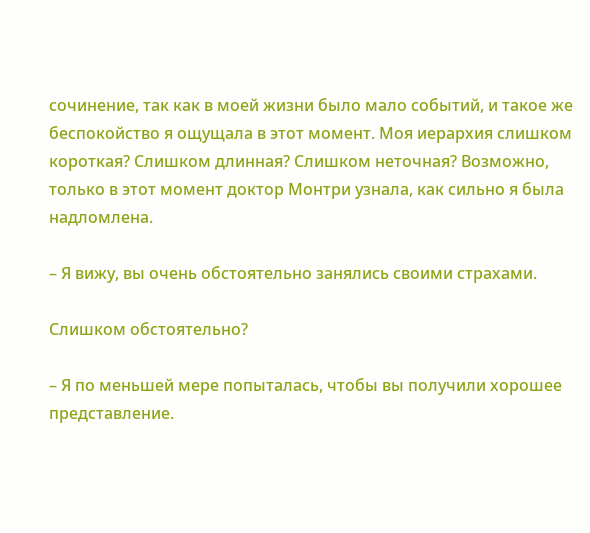сочинение, так как в моей жизни было мало событий, и такое же беспокойство я ощущала в этот момент. Моя иерархия слишком короткая? Слишком длинная? Слишком неточная? Возможно, только в этот момент доктор Монтри узнала, как сильно я была надломлена.

– Я вижу, вы очень обстоятельно занялись своими страхами.

Слишком обстоятельно?

– Я по меньшей мере попыталась, чтобы вы получили хорошее представление.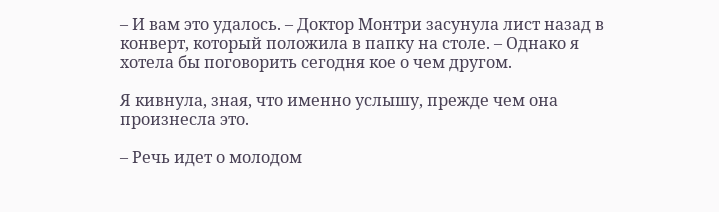– И вам это удалось. – Доктор Монтри засунула лист назад в конверт, который положила в папку на столе. – Однако я хотела бы поговорить сегодня кое о чем другом.

Я кивнула, зная, что именно услышу, прежде чем она произнесла это.

– Речь идет о молодом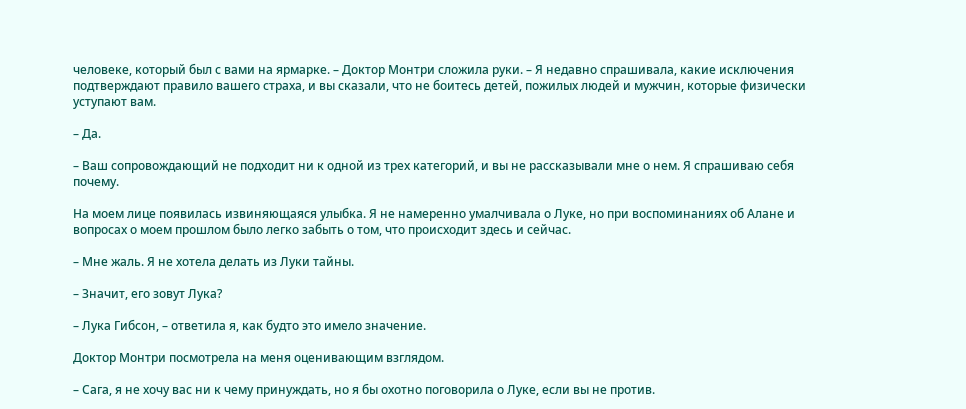человеке, который был с вами на ярмарке. – Доктор Монтри сложила руки. – Я недавно спрашивала, какие исключения подтверждают правило вашего страха, и вы сказали, что не боитесь детей, пожилых людей и мужчин, которые физически уступают вам.

– Да.

– Ваш сопровождающий не подходит ни к одной из трех категорий, и вы не рассказывали мне о нем. Я спрашиваю себя почему.

На моем лице появилась извиняющаяся улыбка. Я не намеренно умалчивала о Луке, но при воспоминаниях об Алане и вопросах о моем прошлом было легко забыть о том, что происходит здесь и сейчас.

– Мне жаль. Я не хотела делать из Луки тайны.

– Значит, его зовут Лука?

– Лука Гибсон, – ответила я, как будто это имело значение.

Доктор Монтри посмотрела на меня оценивающим взглядом.

– Сага, я не хочу вас ни к чему принуждать, но я бы охотно поговорила о Луке, если вы не против.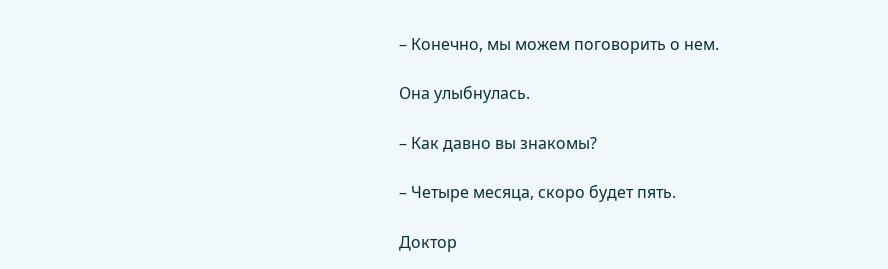– Конечно, мы можем поговорить о нем.

Она улыбнулась.

– Как давно вы знакомы?

– Четыре месяца, скоро будет пять.

Доктор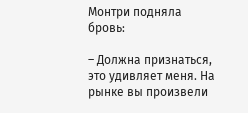Монтри подняла бровь:

– Должна признаться, это удивляет меня. На рынке вы произвели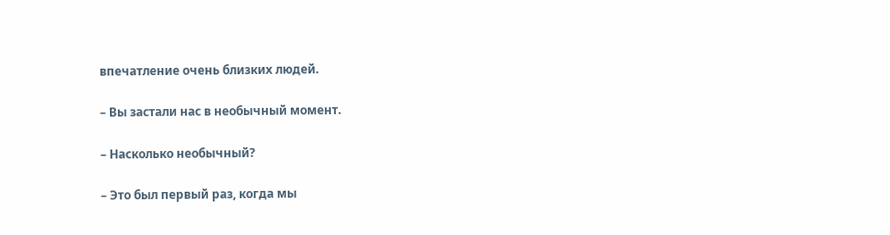впечатление очень близких людей.

– Вы застали нас в необычный момент.

– Насколько необычный?

– Это был первый раз, когда мы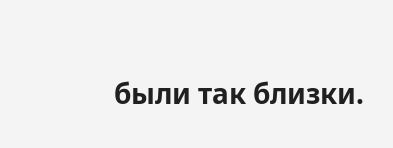были так близки.